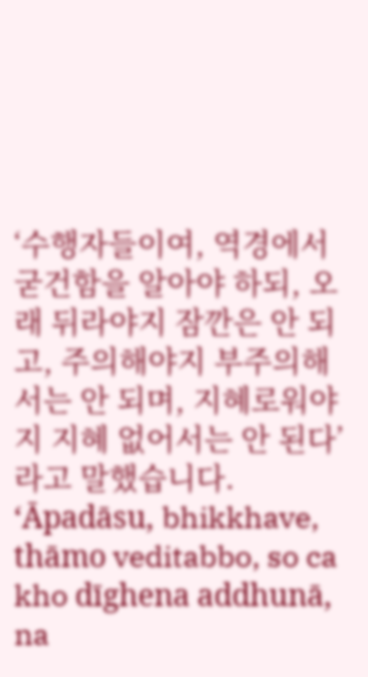‘수행자들이여, 역경에서 굳건함을 알아야 하되, 오래 뒤라야지 잠깐은 안 되고, 주의해야지 부주의해서는 안 되며, 지혜로워야지 지혜 없어서는 안 된다’라고 말했습니다.
‘Āpadāsu, bhikkhave, thāmo veditabbo, so ca kho dīghena addhunā, na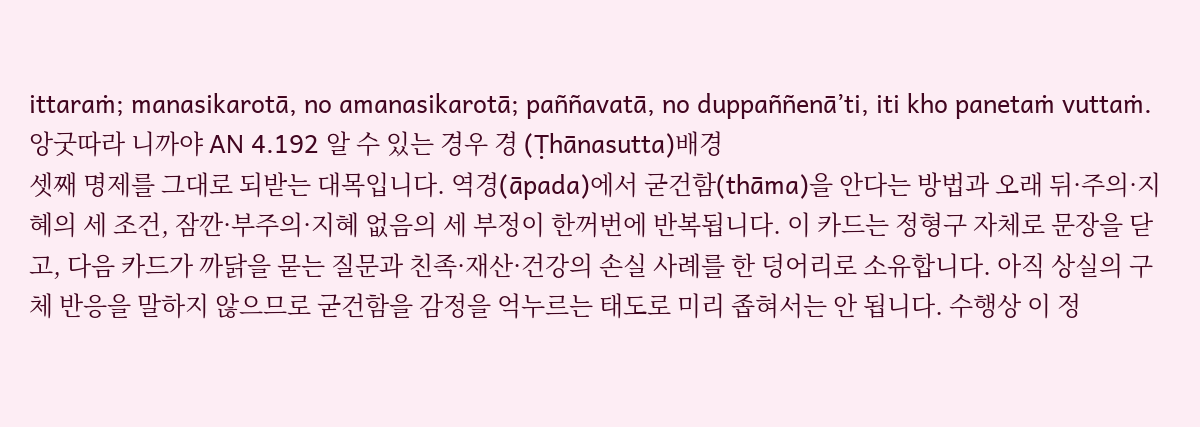ittaraṁ; manasikarotā, no amanasikarotā; paññavatā, no duppaññenā’ti, iti kho panetaṁ vuttaṁ.
앙굿따라 니까야 AN 4.192 알 수 있는 경우 경 (Ṭhānasutta)배경
셋째 명제를 그대로 되받는 대목입니다. 역경(āpada)에서 굳건함(thāma)을 안다는 방법과 오래 뒤·주의·지혜의 세 조건, 잠깐·부주의·지혜 없음의 세 부정이 한꺼번에 반복됩니다. 이 카드는 정형구 자체로 문장을 닫고, 다음 카드가 까닭을 묻는 질문과 친족·재산·건강의 손실 사례를 한 덩어리로 소유합니다. 아직 상실의 구체 반응을 말하지 않으므로 굳건함을 감정을 억누르는 태도로 미리 좁혀서는 안 됩니다. 수행상 이 정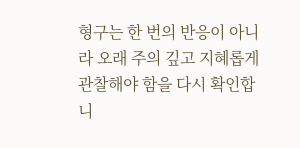형구는 한 번의 반응이 아니라 오래 주의 깊고 지혜롭게 관찰해야 함을 다시 확인합니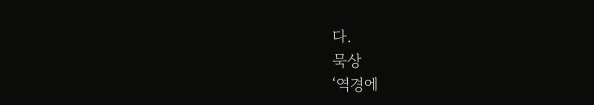다.
묵상
‘역경에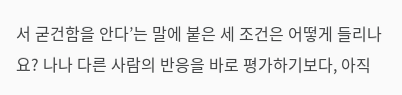서 굳건함을 안다’는 말에 붙은 세 조건은 어떻게 들리나요? 나나 다른 사람의 반응을 바로 평가하기보다, 아직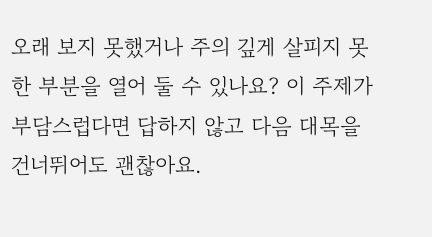오래 보지 못했거나 주의 깊게 살피지 못한 부분을 열어 둘 수 있나요? 이 주제가 부담스럽다면 답하지 않고 다음 대목을 건너뛰어도 괜찮아요.